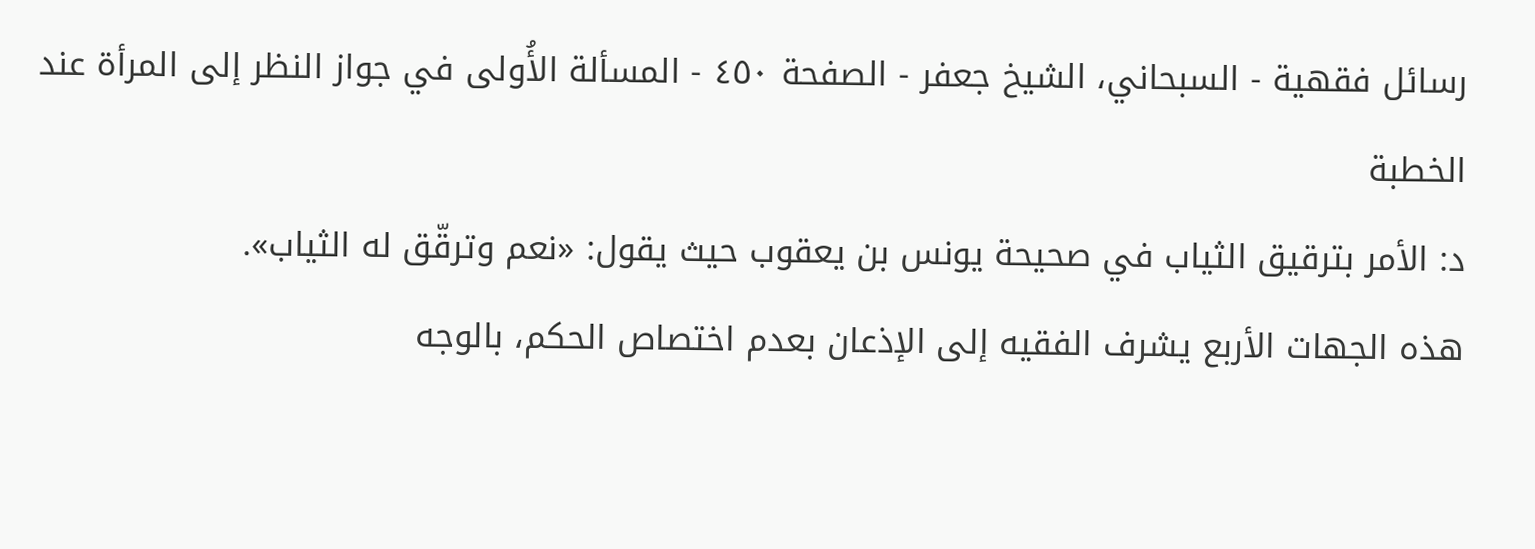رسائل فقهية - السبحاني، الشيخ جعفر - الصفحة ٤٥٠ - المسألة الأُولى في جواز النظر إلى المرأة عند الخطبة
د: الأمر بترقيق الثياب في صحيحة يونس بن يعقوب حيث يقول: «نعم وترقّق له الثياب».
هذه الجهات الأربع يشرف الفقيه إلى الإذعان بعدم اختصاص الحكم، بالوجه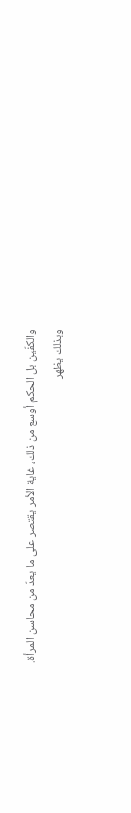والكفّين بل الحكم أوسع من ذلك، غاية الأمر يقتصر على ما يعدّ من محاسن المرأة.
وبذلك يظهر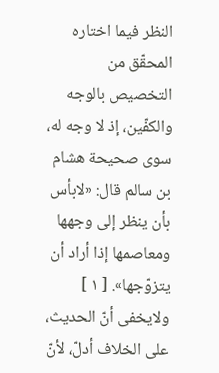النظر فيما اختاره المحقّق من التخصيص بالوجه والكفّين، إذ لا وجه له، سوى صحيحة هشام بن سالم قال: «لابأس بأن ينظر إلى وجهها ومعاصمها إذا أراد أن يتزوّجها». [ ١ ]
ولايخفى أنّ الحديث، على الخلاف أدلّ، لأنّ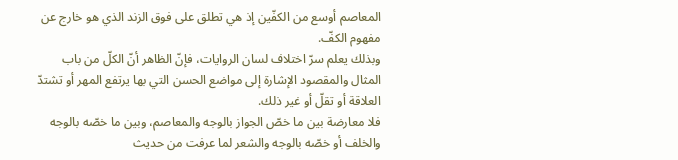المعاصم أوسع من الكفّين إذ هي تطلق على فوق الزند الذي هو خارج عن مفهوم الكفّ.
وبذلك يعلم سرّ اختلاف لسان الروايات، فإنّ الظاهر أنّ الكلّ من باب المثال والمقصود الإشارة إلى مواضع الحسن التي بها يرتفع المهر أو تشتدّ العلاقة أو تقلّ أو غير ذلك.
فلا معارضة بين ما خصّ الجواز بالوجه والمعاصم، وبين ما خصّه بالوجه والخلف أو خصّه بالوجه والشعر لما عرفت من حديث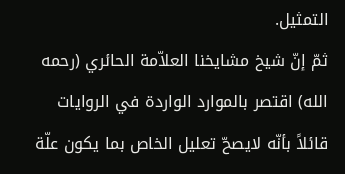التمثيل.
ثمّ إنّ شيخ مشايخنا العلاّمة الحائري (رحمه الله) اقتصر بالموارد الواردة في الروايات قائلاً بأنّه لايصحّ تعليل الخاص بما يكون علّة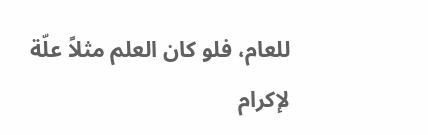للعام، فلو كان العلم مثلاً علّة لإكرام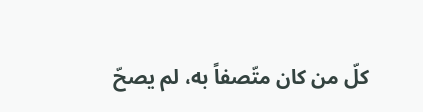كلّ من كان متّصفاً به، لم يصحّ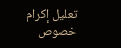تعليل إكرام خصوص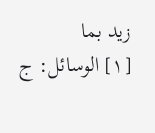زيد بما
[١] الوسائل: ج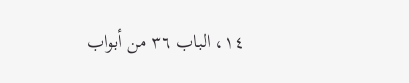١٤، الباب ٣٦ من أبواب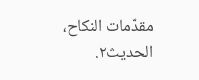مقدّمات النكاح، الحديث٢.